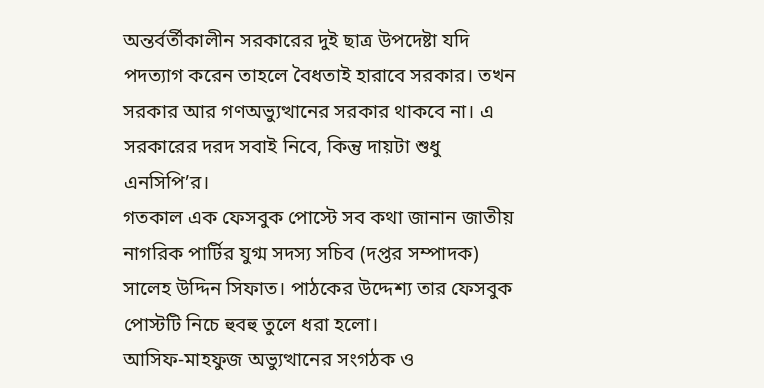অন্তর্বর্তীকালীন সরকারের দুই ছাত্র উপদেষ্টা যদি পদত্যাগ করেন তাহলে বৈধতাই হারাবে সরকার। তখন সরকার আর গণঅভ্যুত্থানের সরকার থাকবে না। এ সরকারের দরদ সবাই নিবে, কিন্তু দায়টা শুধু এনসিপি’র।
গতকাল এক ফেসবুক পোস্টে সব কথা জানান জাতীয় নাগরিক পার্টির যুগ্ম সদস্য সচিব (দপ্তর সম্পাদক) সালেহ উদ্দিন সিফাত। পাঠকের উদ্দেশ্য তার ফেসবুক পোস্টটি নিচে হুবহু তুলে ধরা হলো।
আসিফ-মাহফুজ অভ্যুত্থানের সংগঠক ও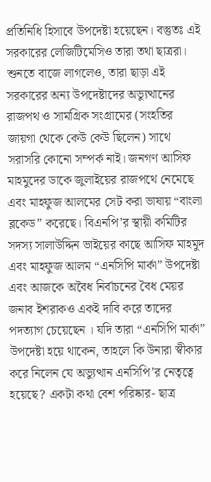প্রতিনিধি হিসাবে উপদেষ্টা হয়েছেন। বস্তুতঃ এই সরকারের লেজিটিমেসিও তারা তথা ছাত্ররা। শুনতে বাজে লাগলেও, তারা ছাড়া এই সরকারের অন্য উপদেষ্টাদের অভ্যুত্থানের রাজপথ ও সামগ্রিক সংগ্রামের (সংহতির জায়গা থেকে কেউ কেউ ছিলেন) সাথে সরাসরি কোনো সম্পর্ক নাই। জনগণ আসিফ মাহমুদের ডাকে জুলাইয়ের রাজপথে নেমেছে এবং মাহফুজ আলমের সেট করা ভাষায় “বাংলা ব্লকেড” করেছে। বিএনপি’র স্থায়ী কমিটির সদস্য সালাউদ্দিন ভাইয়ের কাছে আসিফ মাহমুদ এবং মাহফুজ আলম “এনসিপি মার্কা” উপদেষ্টা এবং আজকে অবৈধ নির্বাচনের বৈধ মেয়র জনাব ইশরাকও একই দাবি করে তাদের পদত্যাগ চেয়েছেন । যদি তারা “এনসিপি মার্কা” উপদেষ্টা হয়ে থাকেন, তাহলে কি উনারা স্বীকার করে নিলেন যে অভ্যুত্থান এনসিপি’র নেতৃত্বে হয়েছে? একটা কথা বেশ পরিষ্কার- ছাত্র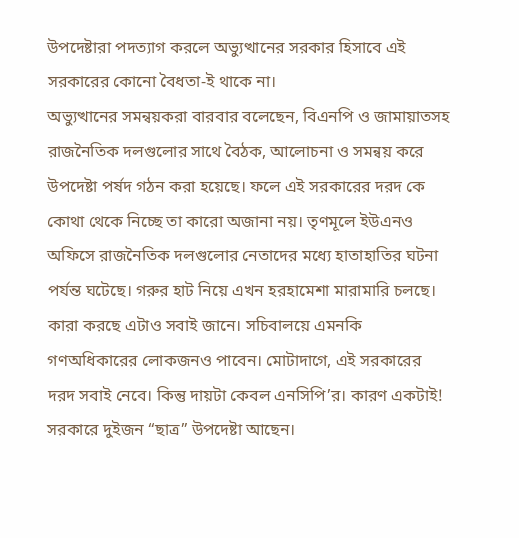উপদেষ্টারা পদত্যাগ করলে অভ্যুত্থানের সরকার হিসাবে এই সরকারের কোনো বৈধতা-ই থাকে না।
অভ্যুত্থানের সমন্বয়করা বারবার বলেছেন, বিএনপি ও জামায়াতসহ রাজনৈতিক দলগুলোর সাথে বৈঠক, আলোচনা ও সমন্বয় করে উপদেষ্টা পর্ষদ গঠন করা হয়েছে। ফলে এই সরকারের দরদ কে কোথা থেকে নিচ্ছে তা কারো অজানা নয়। তৃণমূলে ইউএনও অফিসে রাজনৈতিক দলগুলোর নেতাদের মধ্যে হাতাহাতির ঘটনা পর্যন্ত ঘটেছে। গরুর হাট নিয়ে এখন হরহামেশা মারামারি চলছে। কারা করছে এটাও সবাই জানে। সচিবালয়ে এমনকি গণঅধিকারের লোকজনও পাবেন। মোটাদাগে, এই সরকারের দরদ সবাই নেবে। কিন্তু দায়টা কেবল এনসিপি’র। কারণ একটাই! সরকারে দুইজন “ছাত্র” উপদেষ্টা আছেন।